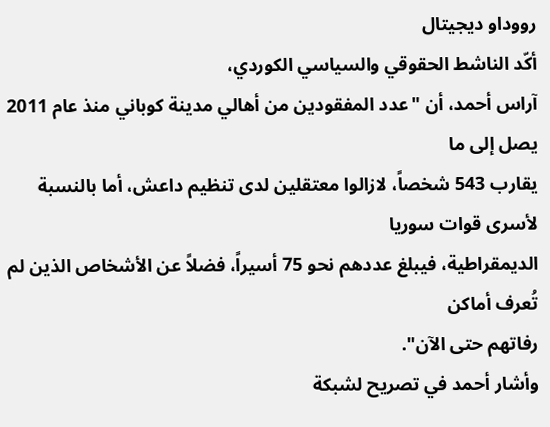رووداو ديجيتال
أكّد الناشط الحقوقي والسياسي الكوردي،
آراس أحمد، أن "عدد المفقودين من أهالي مدينة كوباني منذ عام 2011 يصل إلى ما
يقارب 543 شخصاً، لازالوا معتقلين لدى تنظيم داعش، أما بالنسبة لأسرى قوات سوريا
الديمقراطية، فيبلغ عددهم نحو 75 أسيراً، فضلاً عن الأشخاص الذين لم تُعرف أماكن
رفاتهم حتى الآن".
وأشار أحمد في تصريح لشبكة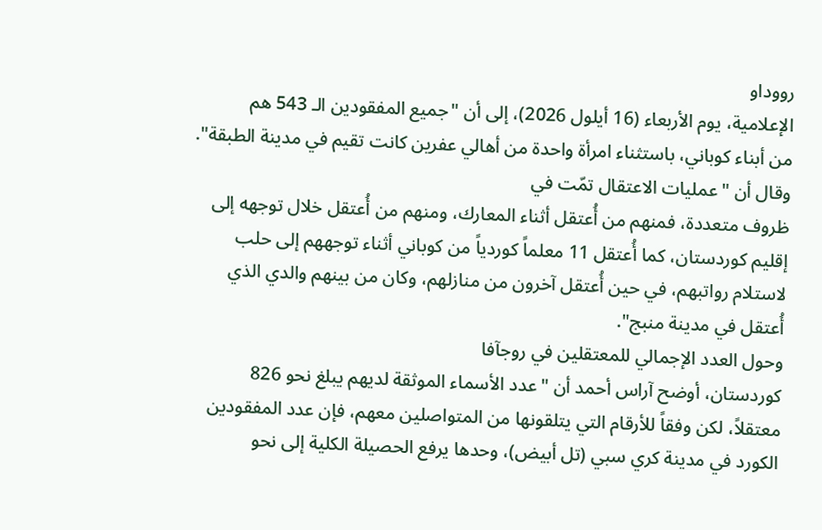رووداو
الإعلامية، يوم الأربعاء (16 أيلول 2026)، إلى أن "جميع المفقودين الـ 543 هم
من أبناء كوباني، باستثناء امرأة واحدة من أهالي عفرين كانت تقيم في مدينة الطبقة".
وقال أن "عمليات الاعتقال تمّت في
ظروف متعددة، فمنهم من أُعتقل أثناء المعارك، ومنهم من أُعتقل خلال توجهه إلى
إقليم كوردستان، كما أُعتقل 11 معلماً كوردياً من كوباني أثناء توجههم إلى حلب
لاستلام رواتبهم، في حين أُعتقل آخرون من منازلهم، وكان من بينهم والدي الذي
أُعتقل في مدينة منبج".
وحول العدد الإجمالي للمعتقلين في روجآفا
كوردستان، أوضح آراس أحمد أن "عدد الأسماء الموثقة لديهم يبلغ نحو 826
معتقلاً، لكن وفقاً للأرقام التي يتلقونها من المتواصلين معهم، فإن عدد المفقودين
الكورد في مدينة كري سبي (تل أبيض)، وحدها يرفع الحصيلة الكلية إلى نحو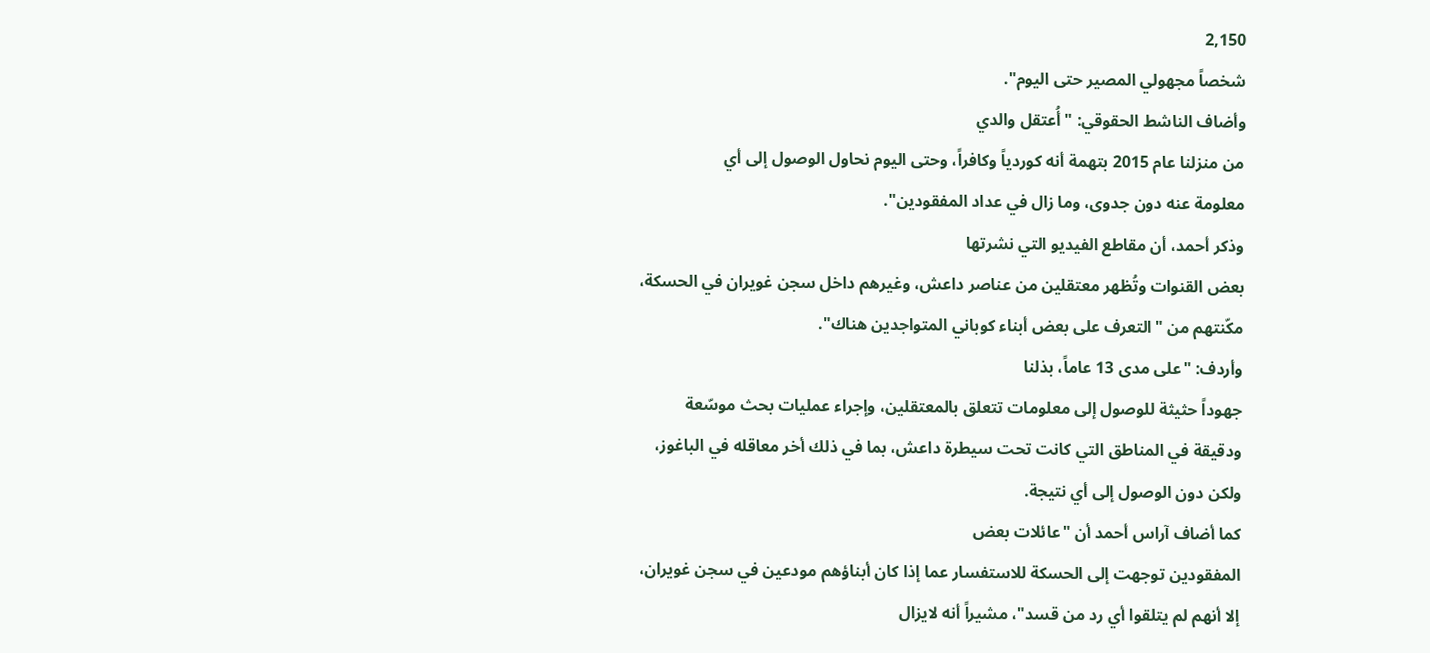2,150
شخصاً مجهولي المصير حتى اليوم".
وأضاف الناشط الحقوقي: "أُعتقل والدي
من منزلنا عام 2015 بتهمة أنه كوردياً وكافراً، وحتى اليوم نحاول الوصول إلى أي
معلومة عنه دون جدوى، وما زال في عداد المفقودين".
وذكر أحمد، أن مقاطع الفيديو التي نشرتها
بعض القنوات وتُظهر معتقلين من عناصر داعش، وغيرهم داخل سجن غويران في الحسكة،
مكّنتهم من "التعرف على بعض أبناء كوباني المتواجدين هناك".
وأردف: "على مدى 13 عاماً، بذلنا
جهوداً حثيثة للوصول إلى معلومات تتعلق بالمعتقلين، وإجراء عمليات بحث موسّعة
ودقيقة في المناطق التي كانت تحت سيطرة داعش، بما في ذلك أخر معاقله في الباغوز،
ولكن دون الوصول إلى أي نتيجة.
كما أضاف آراس أحمد أن "عائلات بعض
المفقودين توجهت إلى الحسكة للاستفسار عما إذا كان أبناؤهم مودعين في سجن غويران،
إلا أنهم لم يتلقوا أي رد من قسد"، مشيراً أنه لايزال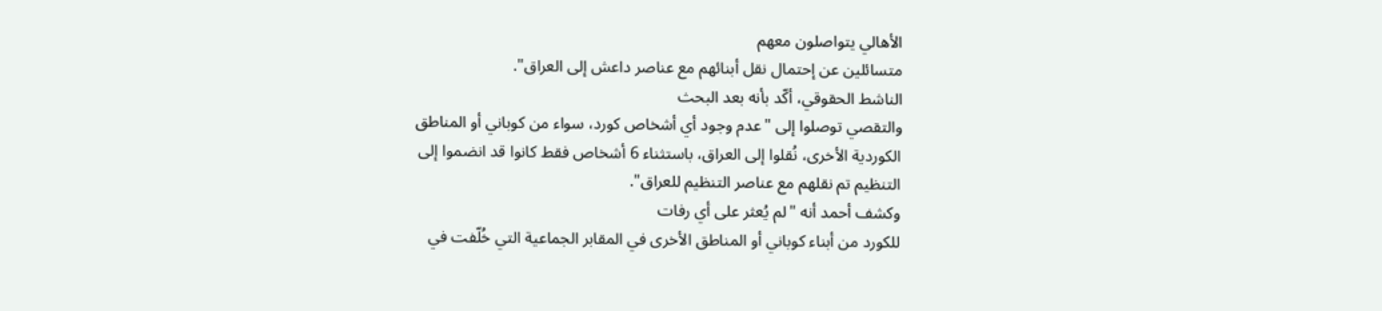الأهالي يتواصلون معهم
متسائلين عن إحتمال نقل أبنائهم مع عناصر داعش إلى العراق".
الناشط الحقوقي، أكّد بأنه بعد البحث
والتقصي توصلوا إلى "عدم وجود أي أشخاص كورد، سواء من كوباني أو المناطق
الكوردية الأخرى، نُقلوا إلى العراق، باستثناء 6 أشخاص فقط كانوا قد انضموا إلى
التنظيم تم نقلهم مع عناصر التنظيم للعراق".
وكشف أحمد أنه "لم يُعثر على أي رفات
للكورد من أبناء كوباني أو المناطق الأخرى في المقابر الجماعية التي خُلّفت في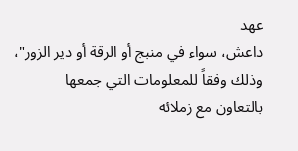عهد
داعش، سواء في منبج أو الرقة أو دير الزور"، وذلك وفقاً للمعلومات التي جمعها
بالتعاون مع زملائه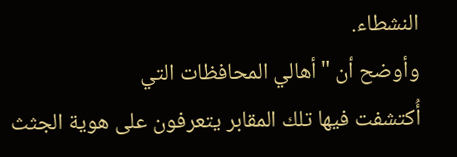النشطاء.
وأوضح أن "أهالي المحافظات التي
أُكتشفت فيها تلك المقابر يتعرفون على هوية الجثث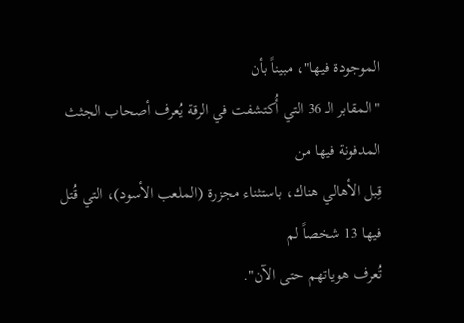الموجودة فيها"، مبيناً بأن
"المقابر الـ 36 التي أُكتشفت في الرقة يُعرف أصحاب الجثث المدفونة فيها من
قِبل الأهالي هناك، باستثناء مجزرة (الملعب الأسود)، التي قُتل فيها 13 شخصاً لم
تُعرف هوياتهم حتى الآن".